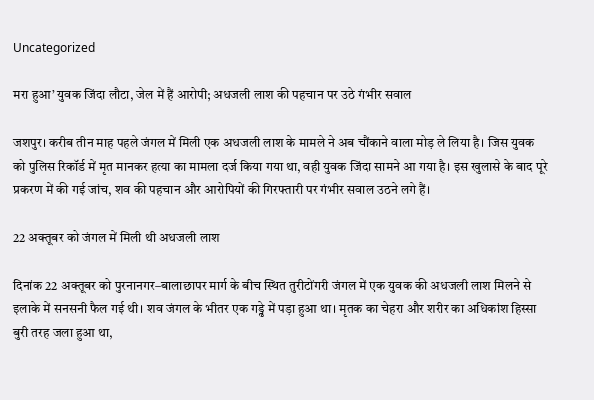Uncategorized

मरा हुआ’ युवक जिंदा लौटा, जेल में हैं आरोपी; अधजली लाश की पहचान पर उठे गंभीर सवाल

जशपुर। करीब तीन माह पहले जंगल में मिली एक अधजली लाश के मामले ने अब चौंकाने वाला मोड़ ले लिया है। जिस युवक को पुलिस रिकॉर्ड में मृत मानकर हत्या का मामला दर्ज किया गया था, वही युवक जिंदा सामने आ गया है। इस खुलासे के बाद पूरे प्रकरण में की गई जांच, शव की पहचान और आरोपियों की गिरफ्तारी पर गंभीर सवाल उठने लगे हैं।

22 अक्तूबर को जंगल में मिली थी अधजली लाश

दिनांक 22 अक्तूबर को पुरनानगर–बालाछापर मार्ग के बीच स्थित तुरीटोंगरी जंगल में एक युवक की अधजली लाश मिलने से इलाके में सनसनी फैल गई थी। शव जंगल के भीतर एक गड्ढे में पड़ा हुआ था। मृतक का चेहरा और शरीर का अधिकांश हिस्सा बुरी तरह जला हुआ था,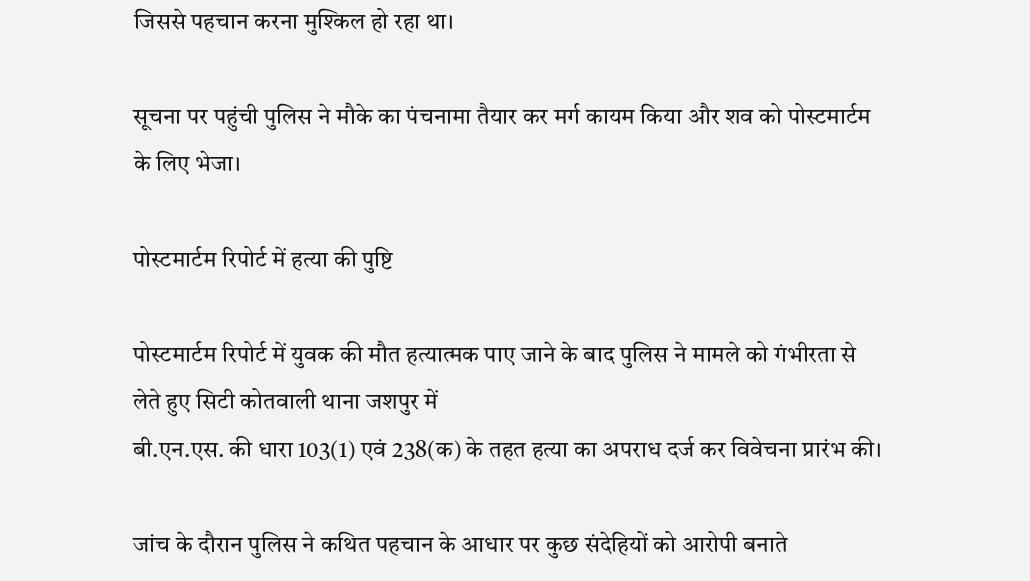जिससे पहचान करना मुश्किल हो रहा था।

सूचना पर पहुंची पुलिस ने मौके का पंचनामा तैयार कर मर्ग कायम किया और शव को पोस्टमार्टम के लिए भेजा।

पोस्टमार्टम रिपोर्ट में हत्या की पुष्टि

पोस्टमार्टम रिपोर्ट में युवक की मौत हत्यात्मक पाए जाने के बाद पुलिस ने मामले को गंभीरता से लेते हुए सिटी कोतवाली थाना जशपुर में
बी.एन.एस. की धारा 103(1) एवं 238(क) के तहत हत्या का अपराध दर्ज कर विवेचना प्रारंभ की।

जांच के दौरान पुलिस ने कथित पहचान के आधार पर कुछ संदेहियों को आरोपी बनाते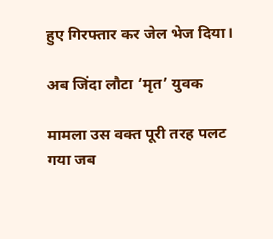हुए गिरफ्तार कर जेल भेज दिया।

अब जिंदा लौटा ‘मृत’ युवक

मामला उस वक्त पूरी तरह पलट गया जब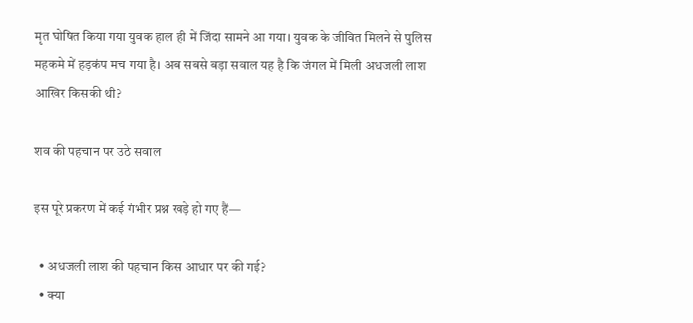मृत घोषित किया गया युवक हाल ही में जिंदा सामने आ गया। युवक के जीवित मिलने से पुलिस महकमे में हड़कंप मच गया है। अब सबसे बड़ा सवाल यह है कि जंगल में मिली अधजली लाश आखिर किसकी थी?

शव की पहचान पर उठे सवाल

इस पूरे प्रकरण में कई गंभीर प्रश्न खड़े हो गए हैं—

  • अधजली लाश की पहचान किस आधार पर की गई?
  • क्या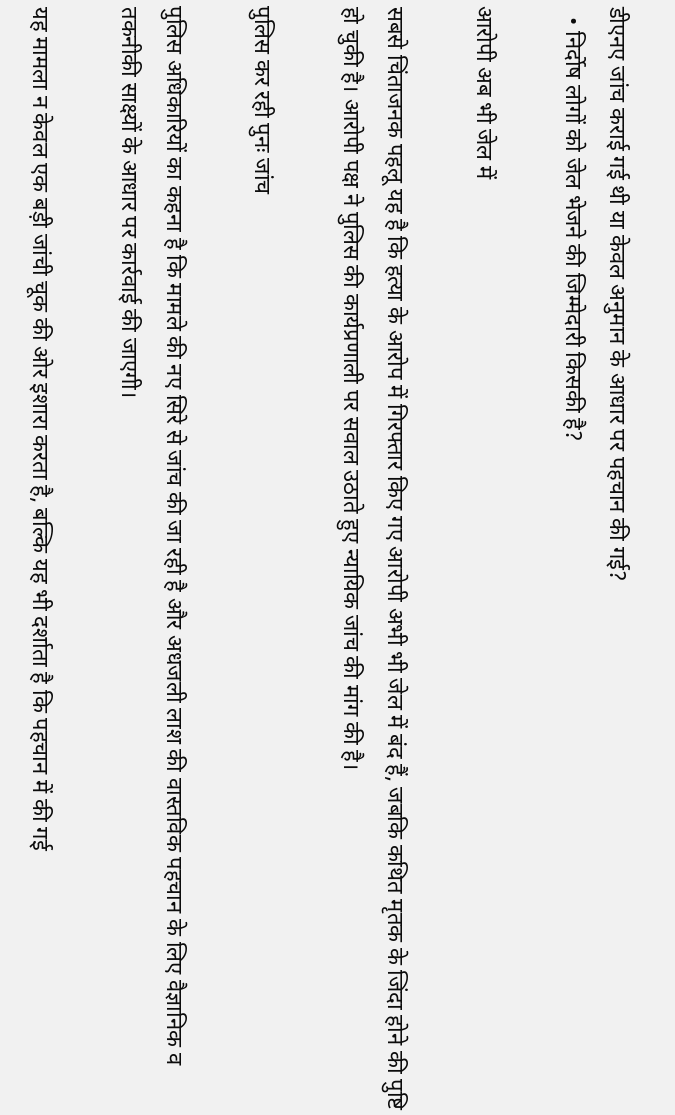डीएनए जांच कराई गई थी या केवल अनुमान के आधार पर पहचान की गई?
  • निर्दोष लोगों को जेल भेजने की जिम्मेदारी किसकी है?

आरोपी अब भी जेल में

सबसे चिंताजनक पहलू यह है कि हत्या के आरोप में गिरफ्तार किए गए आरोपी अभी भी जेल में बंद हैं, जबकि कथित मृतक के जिंदा होने की पुष्टि हो चुकी है। आरोपी पक्ष ने पुलिस की कार्यप्रणाली पर सवाल उठाते हुए न्यायिक जांच की मांग की है।

पुलिस कर रही पुनः जांच

पुलिस अधिकारियों का कहना है कि मामले की नए सिरे से जांच की जा रही है और अधजली लाश की वास्तविक पहचान के लिए वैज्ञानिक व तकनीकी साक्ष्यों के आधार पर कार्रवाई की जाएगी।

यह मामला न केवल एक बड़ी जांची चूक की ओर इशारा करता है, बल्कि यह भी दर्शाता है कि पहचान में की गई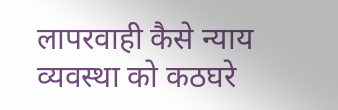लापरवाही कैसे न्याय व्यवस्था को कठघरे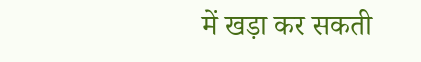में खड़ा कर सकती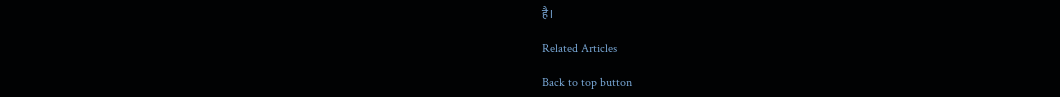है।

Related Articles

Back to top button